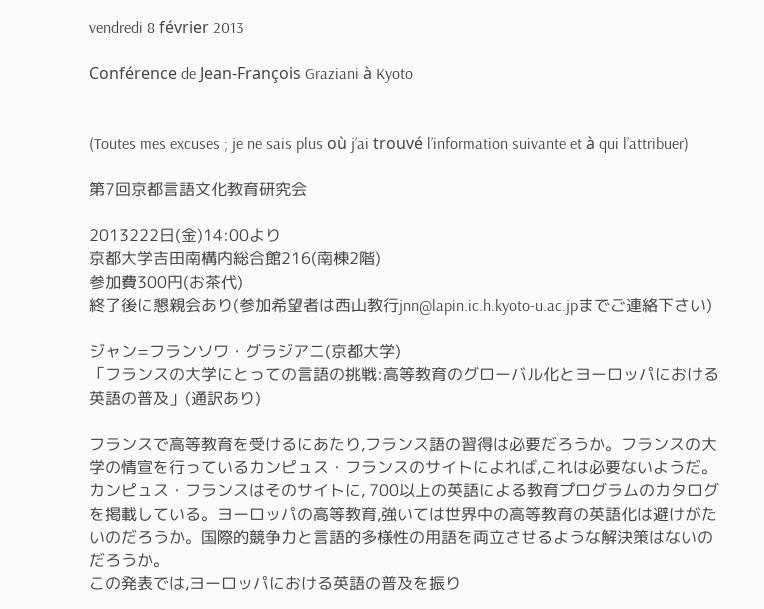vendredi 8 février 2013

Conférence de Jean-François Graziani à Kyoto


(Toutes mes excuses ; je ne sais plus où j’ai trouvé l’information suivante et à qui l’attribuer)

第7回京都言語文化教育研究会

2013222日(金)14:00より
京都大学吉田南構内総合館216(南棟2階)
参加費300円(お茶代)
終了後に懇親会あり(参加希望者は西山教行jnn@lapin.ic.h.kyoto-u.ac.jpまでご連絡下さい)

ジャン=フランソワ・グラジアニ(京都大学)
「フランスの大学にとっての言語の挑戦:高等教育のグローバル化とヨーロッパにおける英語の普及」(通訳あり)

フランスで高等教育を受けるにあたり,フランス語の習得は必要だろうか。フランスの大学の情宣を行っているカンピュス・フランスのサイトによれば,これは必要ないようだ。カンピュス・フランスはそのサイトに, 700以上の英語による教育プログラムのカタログを掲載している。ヨーロッパの高等教育,強いては世界中の高等教育の英語化は避けがたいのだろうか。国際的競争力と言語的多様性の用語を両立させるような解決策はないのだろうか。
この発表では,ヨーロッパにおける英語の普及を振り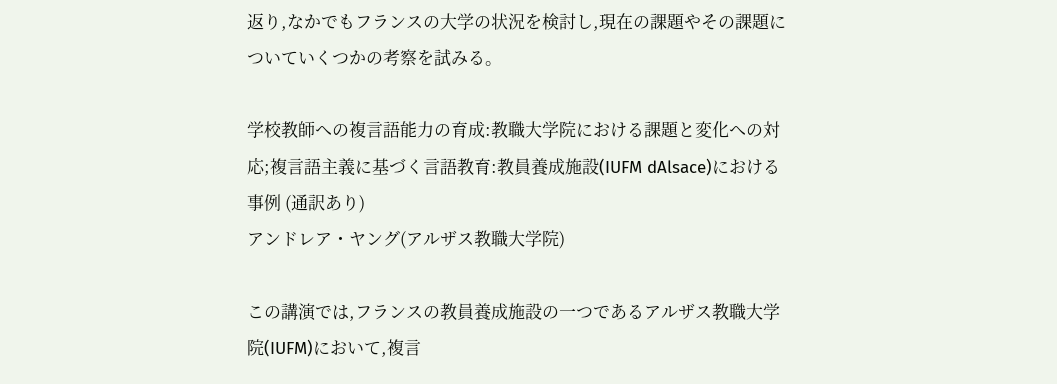返り,なかでもフランスの大学の状況を検討し,現在の課題やその課題についていくつかの考察を試みる。

学校教師への複言語能力の育成:教職大学院における課題と変化への対応;複言語主義に基づく言語教育:教員養成施設(IUFM dAlsace)における事例 (通訳あり)
アンドレア・ヤング(アルザス教職大学院)

この講演では,フランスの教員養成施設の一つであるアルザス教職大学院(IUFM)において,複言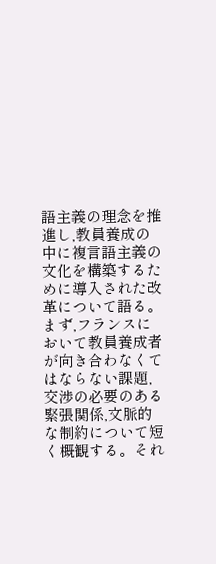語主義の理念を推進し,教員養成の中に複言語主義の文化を構築するために導入された改革について語る。
まず,フランスにおいて教員養成者が向き合わなくてはならない課題,交渉の必要のある緊張関係,文脈的な制約について短く概観する。それ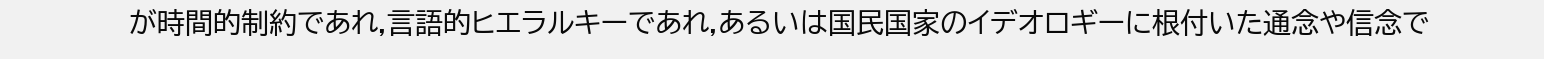が時間的制約であれ,言語的ヒエラルキーであれ,あるいは国民国家のイデオロギーに根付いた通念や信念で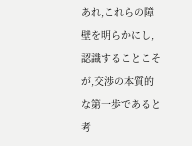あれ,これらの障壁を明らかにし,認識することこそが,交渉の本質的な第一歩であると考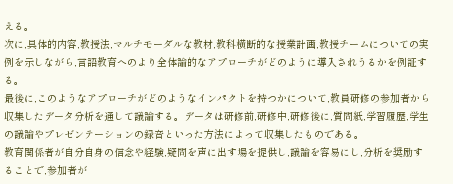える。
次に,具体的内容,教授法,マルチモーダルな教材,教科横断的な授業計画,教授チームについての実例を示しながら,言語教育へのより全体論的なアプローチがどのように導入されうるかを例証する。
最後に,このようなアプローチがどのようなインパクトを持つかについて,教員研修の参加者から収集したデータ分析を通して議論する。データは研修前,研修中,研修後に,質問紙,学習履歴,学生の議論やプレゼンテーションの録音といった方法によって収集したものである。
教育関係者が自分自身の信念や経験,疑問を声に出す場を提供し,議論を容易にし,分析を奨励することで,参加者が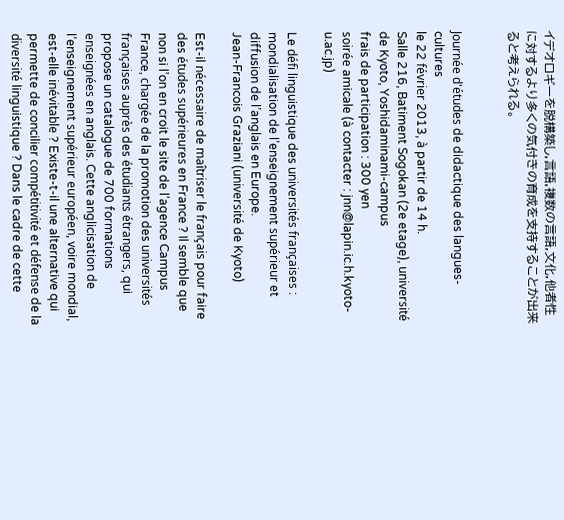イデオロギーを脱構築し,言語,複数の言語,文化,他者性に対するより多くの気付きの育成を支持することが出来ると考えられる。


Journée d'études de didactique des langues-cultures
le 22 février 2013, à partir de 14 h.
Salle 216, Batiment Sogokan (2e etage), université de Kyoto, Yoshidaminami-campus
frais de participation : 300 yen
soirée amicale (à contacter : jnn@lapin.ic.h.kyoto-u.ac.jp)

Le défi linguistique des universités françaises : mondialisation de l’enseignement supérieur et diffusion de l’anglais en Europe.
Jean-Francois Graziani (université de Kyoto)

Est-il nécessaire de maîtriser le français pour faire des études supérieures en France ? Il semble que non si l’on en croit le site de l’agence Campus France, chargée de la promotion des universités françaises auprès des étudiants étrangers, qui propose un catalogue de 700 formations enseignées en anglais. Cette anglicisation de l’enseignement supérieur européen, voire mondial, est-elle inévitable ? Existe-t-il une alternative qui permette de concilier compétitivité et défense de la diversité linguistique ? Dans le cadre de cette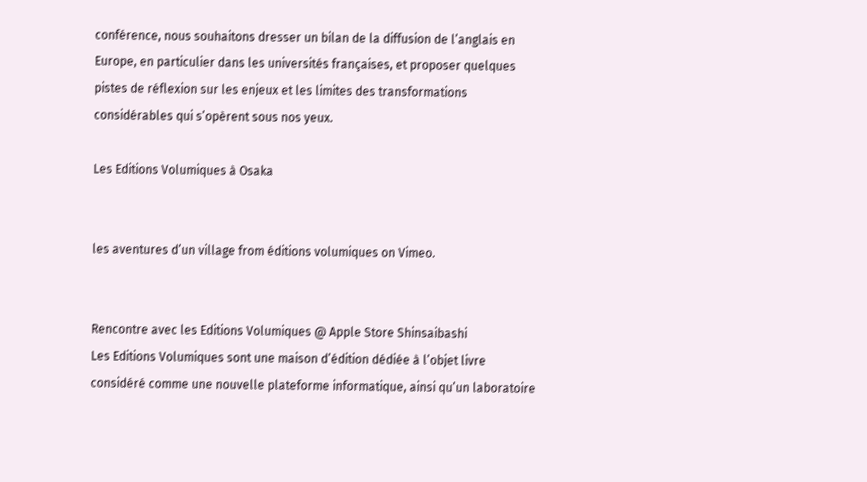conférence, nous souhaitons dresser un bilan de la diffusion de l’anglais en Europe, en particulier dans les universités françaises, et proposer quelques pistes de réflexion sur les enjeux et les limites des transformations considérables qui s’opèrent sous nos yeux.

Les Editions Volumiques à Osaka


les aventures d’un village from éditions volumiques on Vimeo.


Rencontre avec les Editions Volumiques @ Apple Store Shinsaibashi
Les Editions Volumiques sont une maison d’édition dédiée à l’objet livre considéré comme une nouvelle plateforme informatique, ainsi qu’un laboratoire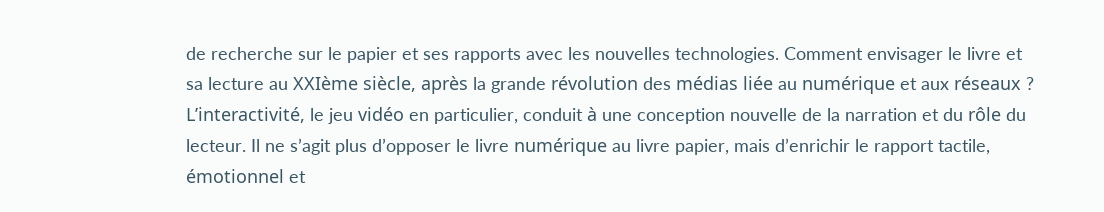de recherche sur le papier et ses rapports avec les nouvelles technologies. Comment envisager le livre et sa lecture au XXIème siècle, après la grande révolution des médias liée au numérique et aux réseaux ? L’interactivité, le jeu vidéo en particulier, conduit à une conception nouvelle de la narration et du rôle du lecteur. Il ne s’agit plus d’opposer le livre numérique au livre papier, mais d’enrichir le rapport tactile, émotionnel et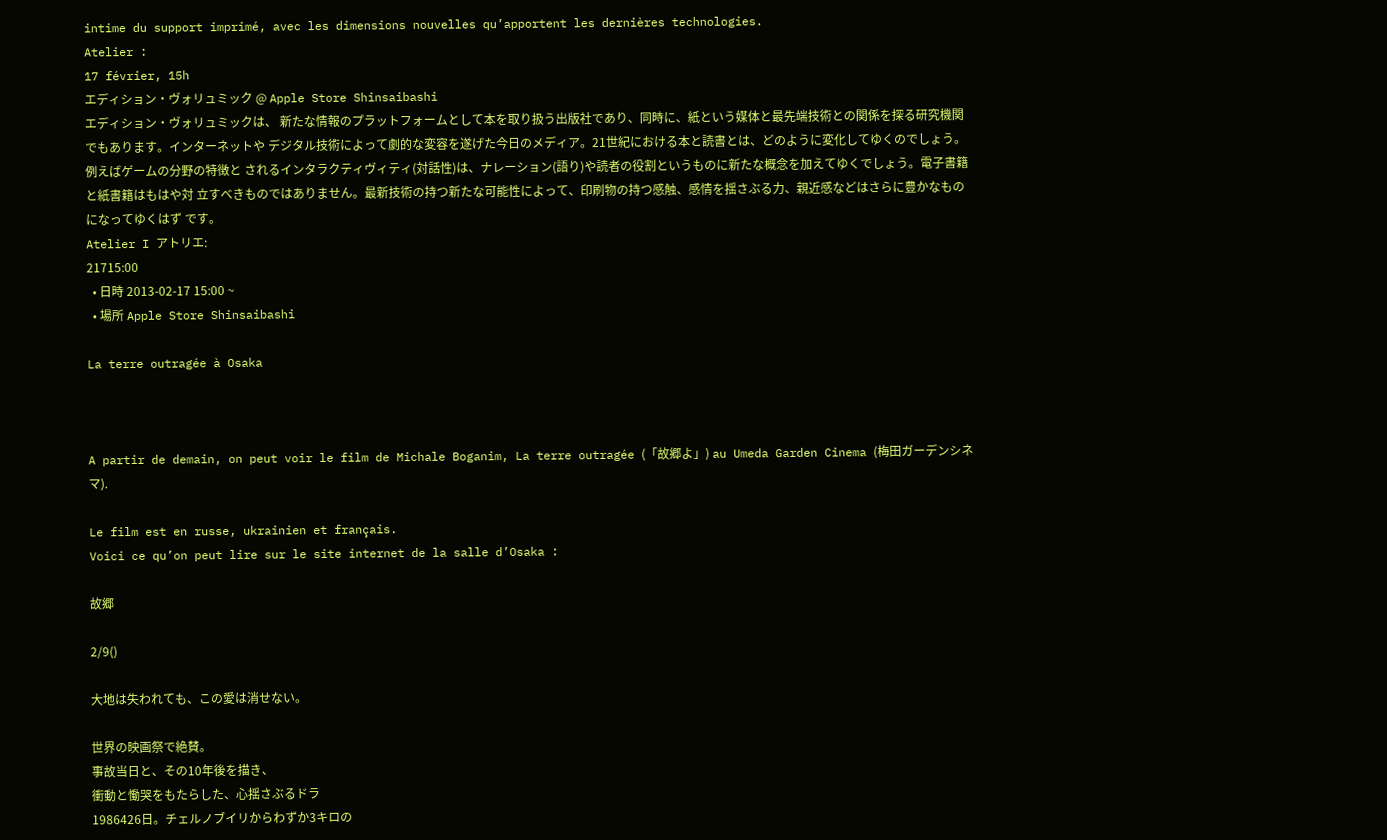intime du support imprimé, avec les dimensions nouvelles qu’apportent les dernières technologies.
Atelier :
17 février, 15h
エディション・ヴォリュミック @ Apple Store Shinsaibashi
エディション・ヴォリュミックは、 新たな情報のプラットフォームとして本を取り扱う出版社であり、同時に、紙という媒体と最先端技術との関係を探る研究機関でもあります。インターネットや デジタル技術によって劇的な変容を遂げた今日のメディア。21世紀における本と読書とは、どのように変化してゆくのでしょう。例えばゲームの分野の特徴と されるインタラクティヴィティ(対話性)は、ナレーション(語り)や読者の役割というものに新たな概念を加えてゆくでしょう。電子書籍と紙書籍はもはや対 立すべきものではありません。最新技術の持つ新たな可能性によって、印刷物の持つ感触、感情を揺さぶる力、親近感などはさらに豊かなものになってゆくはず です。
Atelier I アトリエ:
21715:00
  • 日時 2013-02-17 15:00 ~
  • 場所 Apple Store Shinsaibashi

La terre outragée à Osaka



A partir de demain, on peut voir le film de Michale Boganim, La terre outragée (「故郷よ」) au Umeda Garden Cinema (梅田ガーデンシネマ).

Le film est en russe, ukrainien et français.
Voici ce qu’on peut lire sur le site internet de la salle d’Osaka :

故郷

2/9()

大地は失われても、この愛は消せない。

世界の映画祭で絶賛。
事故当日と、その10年後を描き、
衝動と慟哭をもたらした、心揺さぶるドラ
1986426日。チェルノブイリからわずか3キロの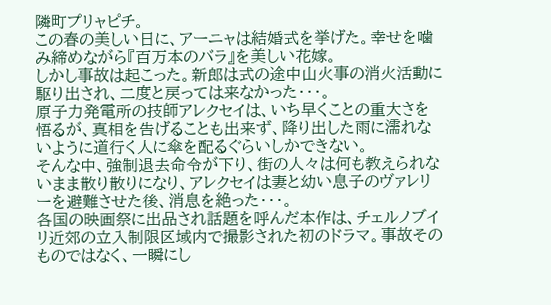隣町プリャピチ。
この春の美しい日に、アーニャは結婚式を挙げた。幸せを噛み締めながら『百万本のバラ』を美しい花嫁。
しかし事故は起こった。新郎は式の途中山火事の消火活動に駆り出され、二度と戻っては来なかった・・・。
原子力発電所の技師アレクセイは、いち早くことの重大さを悟るが、真相を告げることも出来ず、降り出した雨に濡れないように道行く人に傘を配るぐらいしかできない。
そんな中、強制退去命令が下り、街の人々は何も教えられないまま散り散りになり、アレクセイは妻と幼い息子のヴァレリーを避難させた後、消息を絶った・・・。
各国の映画祭に出品され話題を呼んだ本作は、チェルノブイリ近郊の立入制限区域内で撮影された初のドラマ。事故そのものではなく、一瞬にし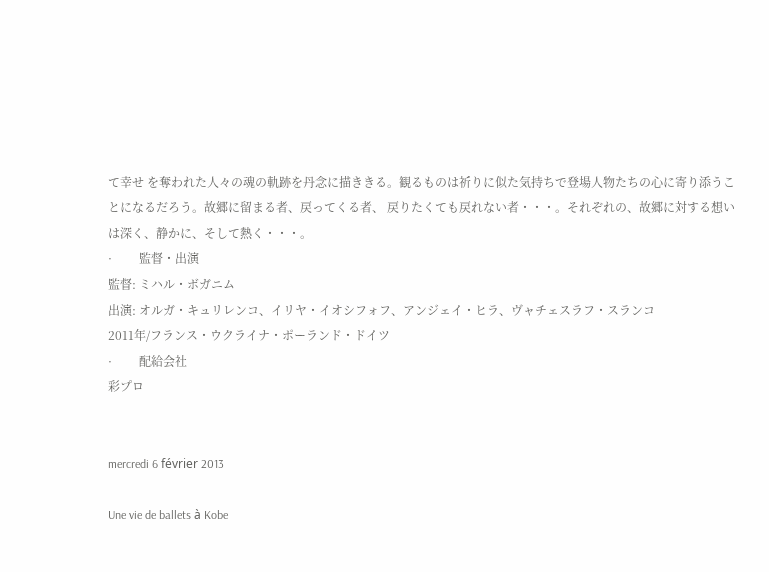て幸せ を奪われた人々の魂の軌跡を丹念に描ききる。観るものは祈りに似た気持ちで登場人物たちの心に寄り添うことになるだろう。故郷に留まる者、戻ってくる者、 戻りたくても戻れない者・・・。それぞれの、故郷に対する想いは深く、静かに、そして熱く・・・。
·         監督・出演
監督: ミハル・ボガニム
出演: オルガ・キュリレンコ、イリヤ・イオシフォフ、アンジェイ・ヒラ、ヴャチェスラフ・スランコ
2011年/フランス・ウクライナ・ポーランド・ドイツ
·         配給会社
彩プロ


mercredi 6 février 2013

Une vie de ballets à Kobe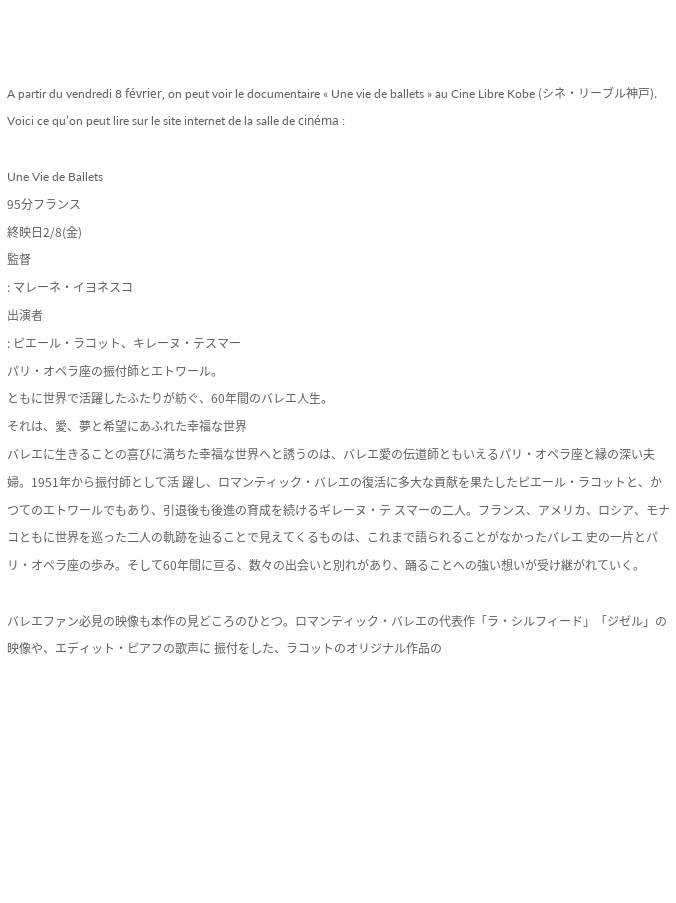A partir du vendredi 8 février, on peut voir le documentaire « Une vie de ballets » au Cine Libre Kobe (シネ・リーブル神戸).
Voici ce qu’on peut lire sur le site internet de la salle de cinéma :

Une Vie de Ballets
95分フランス
終映日2/8(金)
監督
: マレーネ・イヨネスコ
出演者
: ピエール・ラコット、キレーヌ・テスマー
パリ・オペラ座の振付師とエトワール。
ともに世界で活躍したふたりが紡ぐ、60年間のバレエ人生。
それは、愛、夢と希望にあふれた幸福な世界
バレエに生きることの喜びに満ちた幸福な世界へと誘うのは、バレエ愛の伝道師ともいえるパリ・オペラ座と縁の深い夫婦。1951年から振付師として活 躍し、ロマンティック・バレエの復活に多大な貢献を果たしたピエール・ラコットと、かつてのエトワールでもあり、引退後も後進の育成を続けるギレーヌ・テ スマーの二人。フランス、アメリカ、ロシア、モナコともに世界を巡った二人の軌跡を辿ることで見えてくるものは、これまで語られることがなかったバレエ 史の一片とパリ・オペラ座の歩み。そして60年間に亘る、数々の出会いと別れがあり、踊ることへの強い想いが受け継がれていく。

バレエファン必見の映像も本作の見どころのひとつ。ロマンティック・バレエの代表作「ラ・シルフィード」「ジゼル」の映像や、エディット・ピアフの歌声に 振付をした、ラコットのオリジナル作品の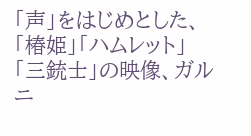「声」をはじめとした、「椿姫」「ハムレット」「三銃士」の映像、ガルニ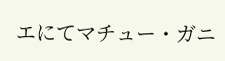エにてマチュー・ガニ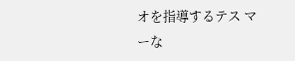オを指導するテス マーな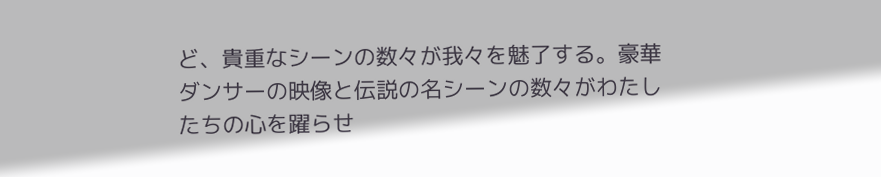ど、貴重なシーンの数々が我々を魅了する。豪華ダンサーの映像と伝説の名シーンの数々がわたしたちの心を躍らせ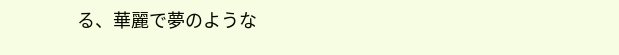る、華麗で夢のような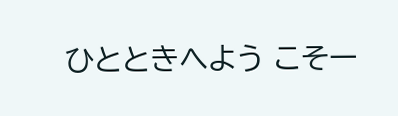ひとときへよう こそー